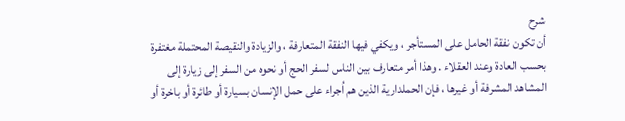شرح
أن تكون نفقة الحامل على المستأجر ، ويكفي فيها النفقة المتعارفة ، والزيادة والنقيصة المحتملة مغتفرة بحسب العادة وعند العقلاء . وهذا أمر متعارف بين الناس لسفر الحج أو نحوه من السفر إلى زيارة إلى المشاهد المشرفة أو غيرها ، فإن الحملدارية الذين هم اُجراء على حمل الإنسان بسيارة أو طائرة أو باخرة أو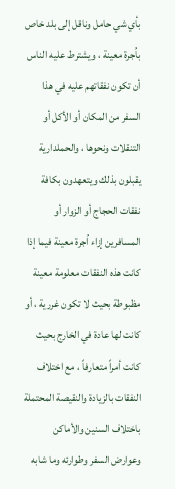بأي شي حامل وناقل إلى بلد خاص باُجرة معينة ، ويشترط عليه الناس أن تكون نفقاتهم عليه في هذا السفر من المكان أو الأكل أو التنقلات ونحوها ، والحملدارية يقبلون بذلك ويتعهدون بكافة نفقات الحجاج أو الزوار أو المسافرين إزاء اُجرة معينة فيما إذا كانت هذه النفقات معلومة معينة مظبوطة بحيث لا تكون غررية ، أو كانت لها عادة في الخارج بحيث كانت أمراً متعارفاً ، مع اختلاف النفقات بالزيادة والنقيصة المحتملة باختلاف السنين والأماكن وعوارض السفر وطوارئه وما شابه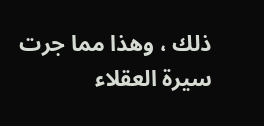ذلك ، وهذا مما جرت سيرة العقلاء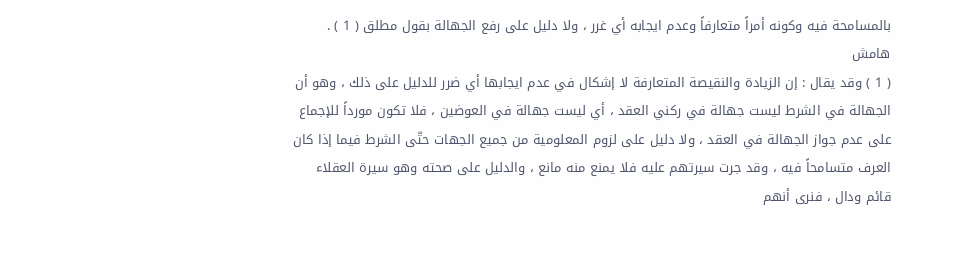بالمسامحة فيه وكونه أمراً متعارفاً وعدم ايجابه أي غرر ، ولا دليل على رفع الجهالة بقول مطلق ( 1 ) .
هامش
( 1 ) وقد يقال : إن الزيادة والنقيصة المتعارفة لا إشكال في عدم ايجابها أي ضرر للدليل على ذلك ، وهو أن الجهالة في الشرط ليست جهالة في ركني العقد ، أي ليست جهالة في العوضين ، فلا تكون مورداً للإجماع على عدم جواز الجهالة في العقد ، ولا دليل على لزوم المعلومية من جميع الجهات حتّى الشرط فيما إذا كان العرف متسامحاً فيه ، وقد جرت سيرتهم عليه فلا يمنع منه مانع ، والدليل على صحته وهو سيرة العقلاء قائم ودال ، فنرى أنهم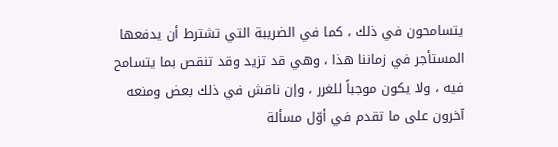يتسامحون في ذلك ، كما في الضريبة التي تشترط أن يدفعها المستأجر في زماننا هذا ، وهي قد تزيد وقد تنقص بما يتسامح فيه ، ولا يكون موجباً للغرر ، وإن ناقش في ذلك بعض ومنعه آخرون على ما تقدم في أوّل مسألة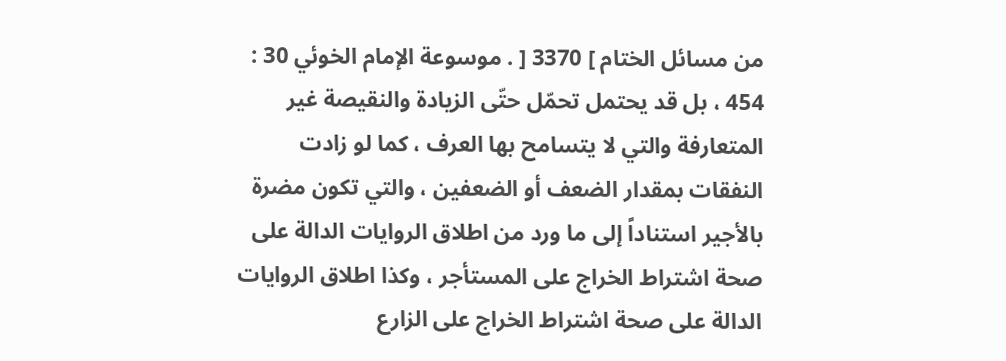من مسائل الختام ] 3370 [ . موسوعة الإمام الخوئي 30 : 454 ، بل قد يحتمل تحمّل حتّى الزيادة والنقيصة غير المتعارفة والتي لا يتسامح بها العرف ، كما لو زادت النفقات بمقدار الضعف أو الضعفين ، والتي تكون مضرة بالأجير استناداً إلى ما ورد من اطلاق الروايات الدالة على صحة اشتراط الخراج على المستأجر ، وكذا اطلاق الروايات الدالة على صحة اشتراط الخراج على الزارع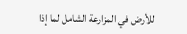للأرض في المزارعة الشامل لما إذا